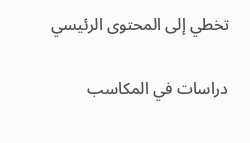تخطي إلى المحتوى الرئيسي

دراسات في المكاسب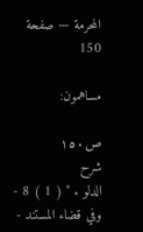المحرمة — صفحة 150

مساهمون:

ص١٥٠
شرح
الدلو . " ( 1 ) 8 - وفي قضاء المستند -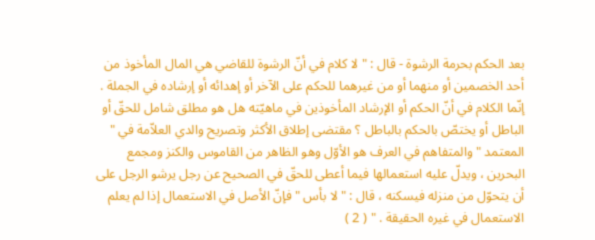بعد الحكم بحرمة الرشوة - قال : " لا كلام في أنّ الرشوة للقاضي هي المال المأخوذ من أحد الخصمين أو منهما أو من غيرهما للحكم على الآخر أو إهدائه أو إرشاده في الجملة . إنّما الكلام في أنّ الحكم أو الإرشاد المأخوذين في ماهيّته هل هو مطلق شامل للحقّ أو الباطل أو يختصّ بالحكم بالباطل ؟ مقتضى إطلاق الأكثر وتصريح والدي العلاّمة في " المعتمد " والمتفاهم في العرف هو الأوّل وهو الظاهر من القاموس والكنز ومجمع البحرين ، ويدلّ عليه استعمالها فيما أعطى للحقّ في الصحيح عن رجل يرشو الرجل على أن يتحوّل من منزله فيسكنه ، قال : " لا بأس " فإنّ الأصل في الاستعمال إذا لم يعلم الاستعمال في غيره الحقيقة . " ( 2 )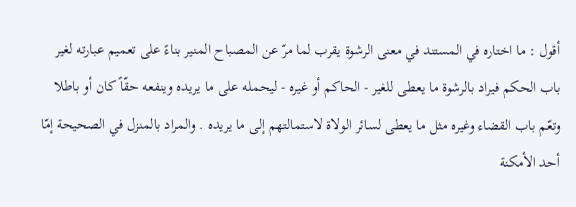أقول : ما اختاره في المستند في معنى الرشوة يقرب لما مرّ عن المصباح المنير بناءً على تعميم عبارته لغير باب الحكم فيراد بالرشوة ما يعطى للغير - الحاكم أو غيره - ليحمله على ما يريده وينفعه حقّاً كان أو باطلا وتعّم باب القضاء وغيره مثل ما يعطى لسائر الولاة لاستمالتهم إلى ما يريده . والمراد بالمنزل في الصحيحة إمّا أحد الأمكنة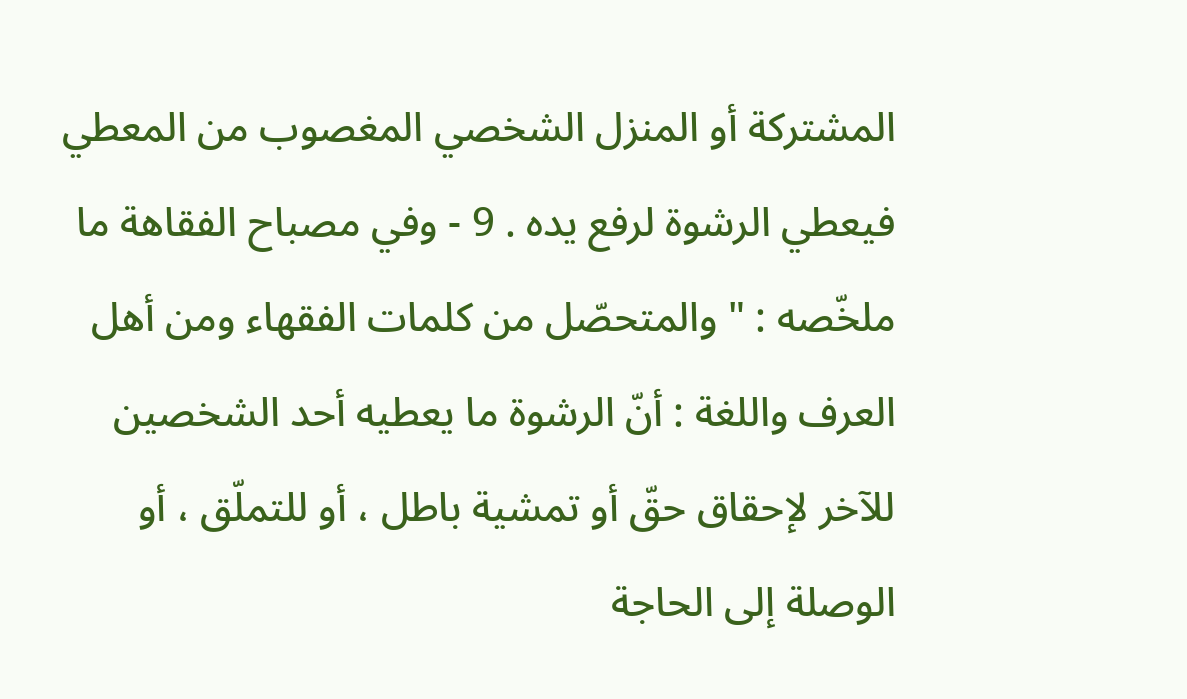المشتركة أو المنزل الشخصي المغصوب من المعطي فيعطي الرشوة لرفع يده . 9 - وفي مصباح الفقاهة ما ملخّصه : " والمتحصّل من كلمات الفقهاء ومن أهل العرف واللغة : أنّ الرشوة ما يعطيه أحد الشخصين للآخر لإحقاق حقّ أو تمشية باطل ، أو للتملّق ، أو الوصلة إلى الحاجة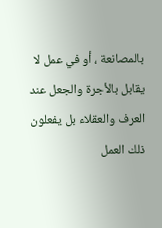بالمصانعة ، أو في عمل لا يقابل بالأجرة والجعل عند العرف والعقلاء بل يفعلون ذلك العمل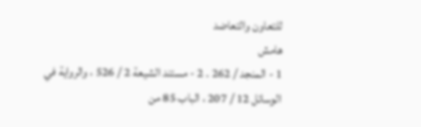للتعاون والتعاضد
هامش
1 - المنجد / 262 . 2 - مستند الشيعة 2 / 526 ، والرواية في الوسائل 12 / 207 ، الباب 85 من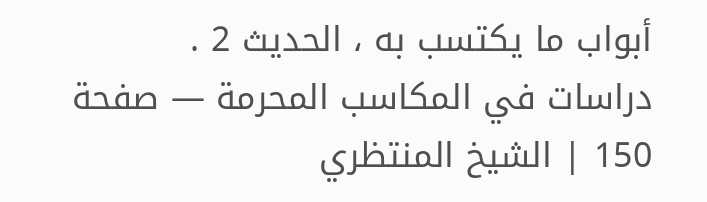أبواب ما يكتسب به ، الحديث 2 .
دراسات في المكاسب المحرمة — صفحة 150 | الشيخ المنتظري